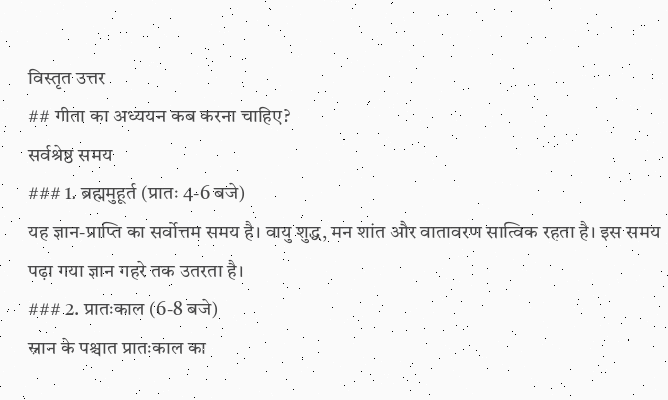विस्तृत उत्तर
## गीता का अध्ययन कब करना चाहिए?
सर्वश्रेष्ठ समय
### 1. ब्रह्ममुहूर्त (प्रातः 4-6 बजे)
यह ज्ञान-प्राप्ति का सर्वोत्तम समय है। वायु शुद्ध, मन शांत और वातावरण सात्विक रहता है। इस समय पढ़ा गया ज्ञान गहरे तक उतरता है।
### 2. प्रातःकाल (6-8 बजे)
स्नान के पश्चात प्रातःकाल का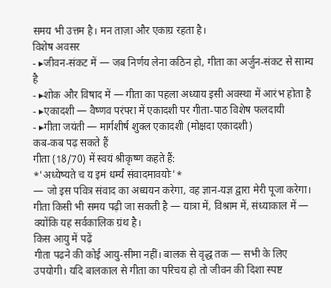समय भी उत्तम है। मन ताज़ा और एकाग्र रहता है।
विशेष अवसर
- ▸जीवन-संकट में — जब निर्णय लेना कठिन हो, गीता का अर्जुन-संकट से साम्य है
- ▸शोक और विषाद में — गीता का पहला अध्याय इसी अवस्था में आरंभ होता है
- ▸एकादशी — वैष्णव परंपरा में एकादशी पर गीता-पाठ विशेष फलदायी
- ▸गीता जयंती — मार्गशीर्ष शुक्ल एकादशी (मोक्षदा एकादशी)
कब-कब पढ़ सकते हैं
गीता (18/70) में स्वयं श्रीकृष्ण कहते हैं:
*'अध्येष्यते च य इमं धर्म्यं संवादमावयोः'*
— जो इस पवित्र संवाद का अध्ययन करेगा, वह ज्ञान-यज्ञ द्वारा मेरी पूजा करेगा।
गीता किसी भी समय पढ़ी जा सकती है — यात्रा में, विश्राम में, संध्याकाल में — क्योंकि यह सर्वकालिक ग्रंथ है।
किस आयु में पढ़ें
गीता पढ़ने की कोई आयु-सीमा नहीं। बालक से वृद्ध तक — सभी के लिए उपयोगी। यदि बालकाल से गीता का परिचय हो तो जीवन की दिशा स्पष्ट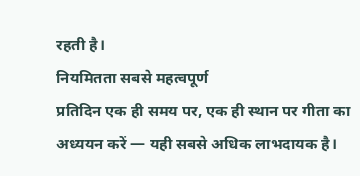रहती है।
नियमितता सबसे महत्वपूर्ण
प्रतिदिन एक ही समय पर, एक ही स्थान पर गीता का अध्ययन करें — यही सबसे अधिक लाभदायक है।